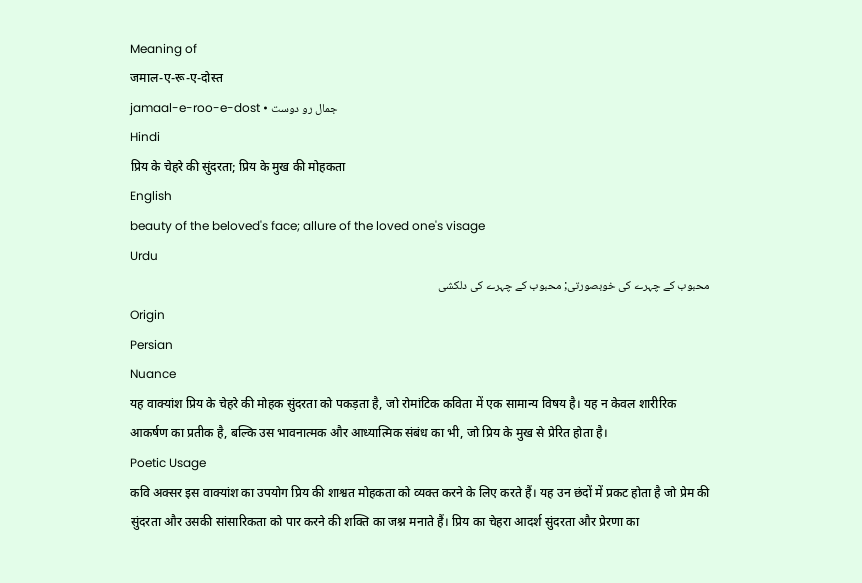Meaning of
जमाल-ए-रू-ए-दोस्त
jamaal-e-roo-e-dost • جمال رو دوست
Hindi
प्रिय के चेहरे की सुंदरता; प्रिय के मुख की मोहकता
English
beauty of the beloved's face; allure of the loved one's visage
Urdu
محبوب کے چہرے کی خوبصورتی; محبوب کے چہرے کی دلکشی
Origin
Persian
Nuance
यह वाक्यांश प्रिय के चेहरे की मोहक सुंदरता को पकड़ता है, जो रोमांटिक कविता में एक सामान्य विषय है। यह न केवल शारीरिक आकर्षण का प्रतीक है, बल्कि उस भावनात्मक और आध्यात्मिक संबंध का भी, जो प्रिय के मुख से प्रेरित होता है।
Poetic Usage
कवि अक्सर इस वाक्यांश का उपयोग प्रिय की शाश्वत मोहकता को व्यक्त करने के लिए करते हैं। यह उन छंदों में प्रकट होता है जो प्रेम की सुंदरता और उसकी सांसारिकता को पार करने की शक्ति का जश्न मनाते हैं। प्रिय का चेहरा आदर्श सुंदरता और प्रेरणा का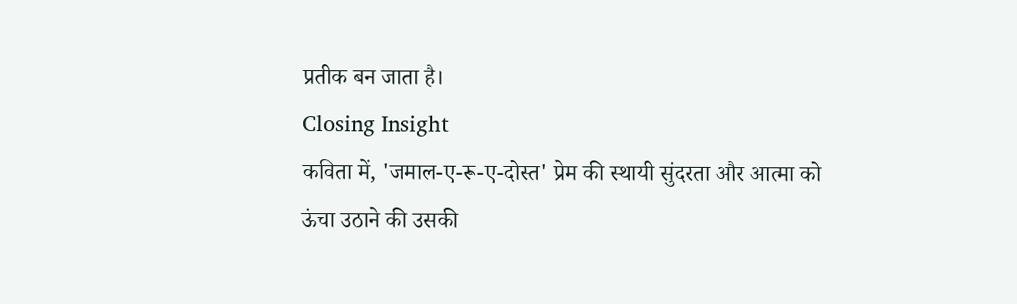प्रतीक बन जाता है।
Closing Insight
कविता में, 'जमाल-ए-रू-ए-दोस्त' प्रेम की स्थायी सुंदरता और आत्मा को ऊंचा उठाने की उसकी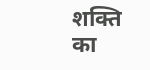शक्ति का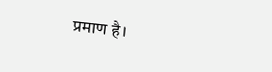प्रमाण है।